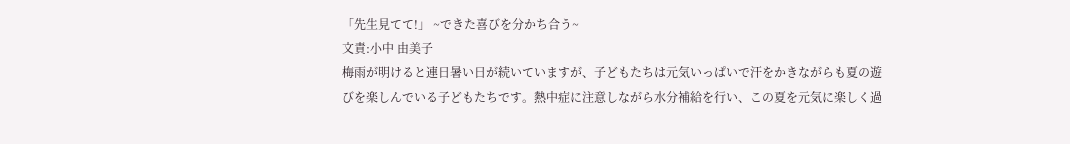「先生見てて!」 ~できた喜びを分かち合う~
文責:小中 由美子
梅雨が明けると連日暑い日が続いていますが、子どもたちは元気いっぱいで汗をかきながらも夏の遊びを楽しんでいる子どもたちです。熱中症に注意しながら水分補給を行い、この夏を元気に楽しく過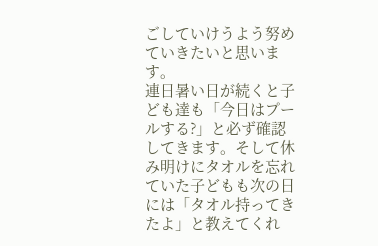ごしていけうよう努めていきたいと思います。
連日暑い日が続くと子ども達も「今日はプールする?」と必ず確認してきます。そして休み明けにタオルを忘れていた子どもも次の日には「タオル持ってきたよ」と教えてくれ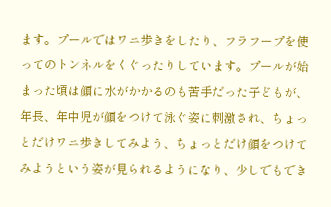ます。プールではワニ歩きをしたり、フラフープを使ってのトンネルをくぐったりしています。プールが始まった頃は顔に水がかかるのも苦手だった子どもが、年長、年中児が顔をつけて泳ぐ姿に刺激され、ちょっとだけワニ歩きしてみよう、ちょっとだけ顔をつけてみようという姿が見られるようになり、少しでもでき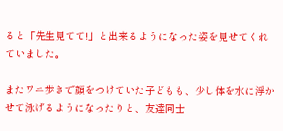ると「先生見てて!」と出来るようになった姿を見せてくれていました。

またワニ歩きで顔をつけていた子どもも、少し体を水に浮かせて泳げるようになったりと、友達同士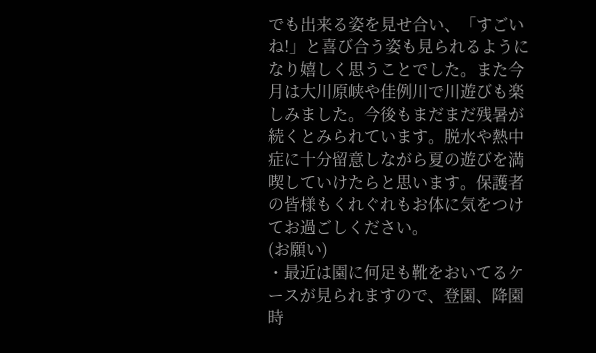でも出来る姿を見せ合い、「すごいね!」と喜び合う姿も見られるようになり嬉しく思うことでした。また今月は大川原峡や佳例川で川遊びも楽しみました。今後もまだまだ残暑が続くとみられています。脱水や熱中症に十分留意しながら夏の遊びを満喫していけたらと思います。保護者の皆様もくれぐれもお体に気をつけてお過ごしください。
(お願い)
・最近は園に何足も靴をおいてるケースが見られますので、登園、降園時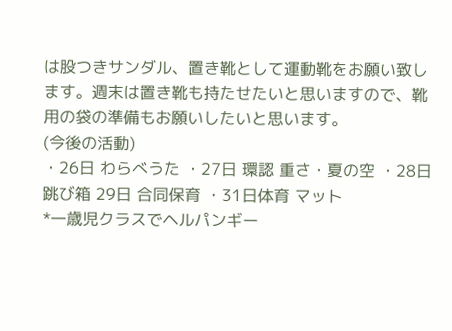は股つきサンダル、置き靴として運動靴をお願い致します。週末は置き靴も持たせたいと思いますので、靴用の袋の準備もお願いしたいと思います。
(今後の活動)
・26日 わらべうた ・27日 環認 重さ・夏の空 ・28日 跳び箱 29日 合同保育 ・31日体育 マット
*一歳児クラスでヘルパンギー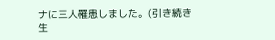ナに三人罹患しました。(引き続き生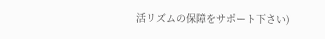活リズムの保障をサポート下さい)